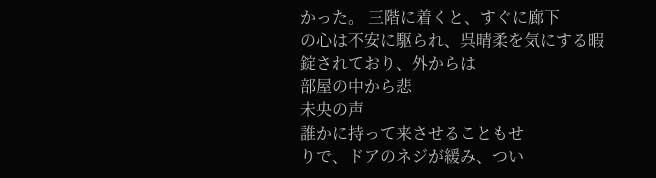かった。 三階に着くと、すぐに廊下
の心は不安に駆られ、呉晴柔を気にする暇
錠されており、外からは
部屋の中から悲
未央の声
誰かに持って来させることもせ
りで、ドアのネジが緩み、つい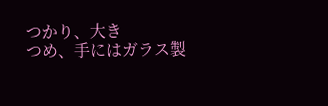つかり、大き
つめ、手にはガラス製